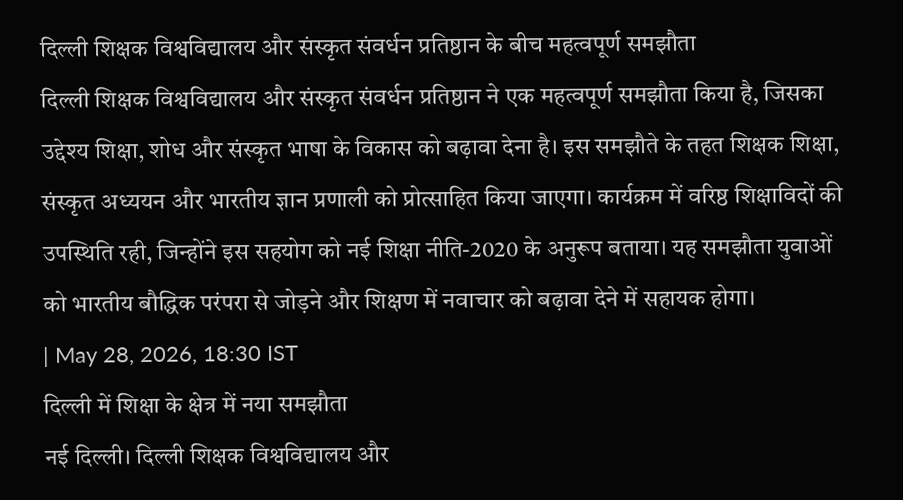दिल्ली शिक्षक विश्वविद्यालय और संस्कृत संवर्धन प्रतिष्ठान के बीच महत्वपूर्ण समझौता
दिल्ली शिक्षक विश्वविद्यालय और संस्कृत संवर्धन प्रतिष्ठान ने एक महत्वपूर्ण समझौता किया है, जिसका उद्देश्य शिक्षा, शोध और संस्कृत भाषा के विकास को बढ़ावा देना है। इस समझौते के तहत शिक्षक शिक्षा, संस्कृत अध्ययन और भारतीय ज्ञान प्रणाली को प्रोत्साहित किया जाएगा। कार्यक्रम में वरिष्ठ शिक्षाविदों की उपस्थिति रही, जिन्होंने इस सहयोग को नई शिक्षा नीति-2020 के अनुरूप बताया। यह समझौता युवाओं को भारतीय बौद्धिक परंपरा से जोड़ने और शिक्षण में नवाचार को बढ़ावा देने में सहायक होगा।
| May 28, 2026, 18:30 IST
दिल्ली में शिक्षा के क्षेत्र में नया समझौता
नई दिल्ली। दिल्ली शिक्षक विश्वविद्यालय और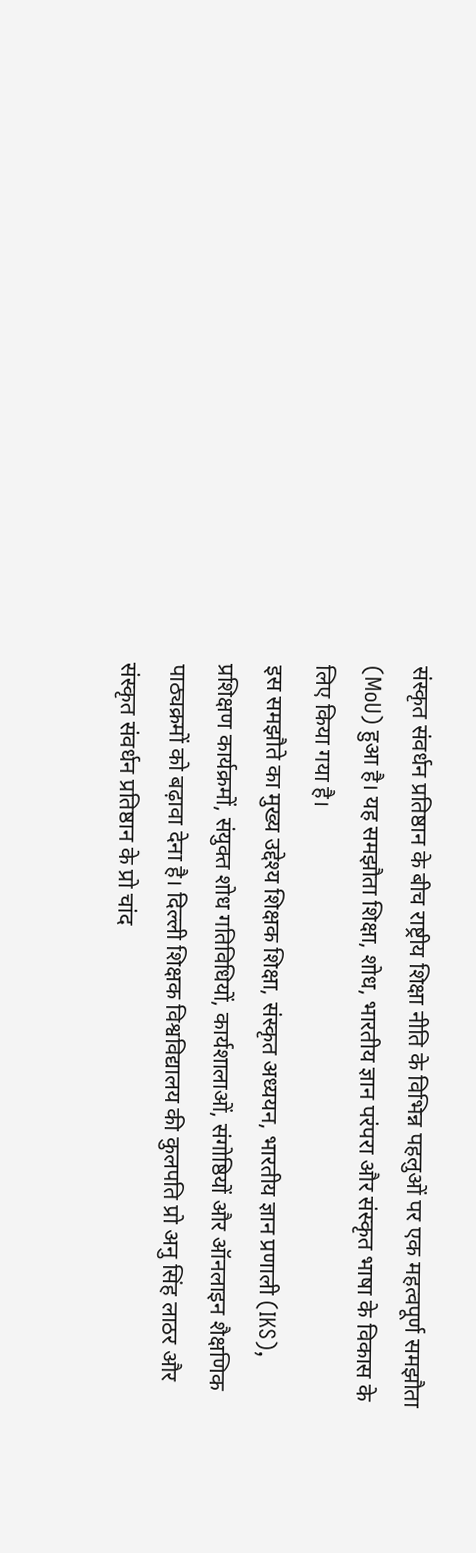संस्कृत संवर्धन प्रतिष्ठान के बीच राष्ट्रीय शिक्षा नीति के विभिन्न पहलुओं पर एक महत्वपूर्ण समझौता (MoU) हुआ है। यह समझौता शिक्षा, शोध, भारतीय ज्ञान परंपरा और संस्कृत भाषा के विकास के लिए किया गया है।
इस समझौते का मुख्य उद्देश्य शिक्षक शिक्षा, संस्कृत अध्ययन, भारतीय ज्ञान प्रणाली (IKS), प्रशिक्षण कार्यक्रमों, संयुक्त शोध गतिविधियों, कार्यशालाओं, संगोष्ठियों और ऑनलाइन शैक्षणिक पाठ्यक्रमों को बढ़ावा देना है। दिल्ली शिक्षक विश्वविद्यालय की कुलपति प्रो अनु सिंह लाठर और संस्कृत संवर्धन प्रतिष्ठान के प्रो चांद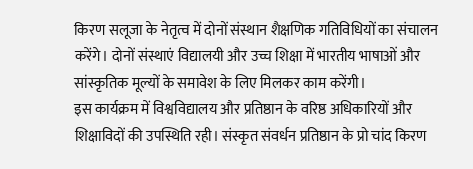किरण सलूजा के नेतृत्व में दोनों संस्थान शैक्षणिक गतिविधियों का संचालन करेंगे। दोनों संस्थाएं विद्यालयी और उच्च शिक्षा में भारतीय भाषाओं और सांस्कृतिक मूल्यों के समावेश के लिए मिलकर काम करेंगी।
इस कार्यक्रम में विश्वविद्यालय और प्रतिष्ठान के वरिष्ठ अधिकारियों और शिक्षाविदों की उपस्थिति रही। संस्कृत संवर्धन प्रतिष्ठान के प्रो चांद किरण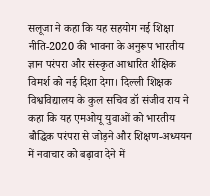सलूजा ने कहा कि यह सहयोग नई शिक्षा नीति-2020 की भावना के अनुरूप भारतीय ज्ञान परंपरा और संस्कृत आधारित शैक्षिक विमर्श को नई दिशा देगा। दिल्ली शिक्षक विश्वविद्यालय के कुल सचिव डॉ संजीव राय ने कहा कि यह एमओयू युवाओं को भारतीय बौद्धिक परंपरा से जोड़ने और शिक्षण-अध्ययन में नवाचार को बढ़ावा देने में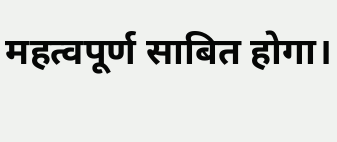महत्वपूर्ण साबित होगा।